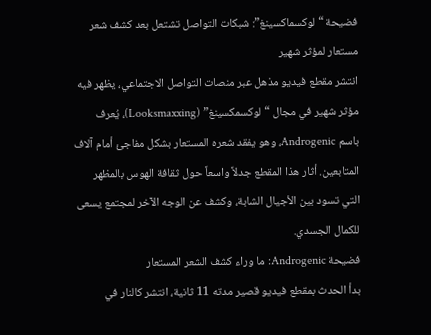فضيحة “لوكسماكسينغ”: شبكات التواصل تشتعل بعد كشف شعر مستعار لمؤثر شهير
انتشر مقطع فيديو مذهل عبر منصات التواصل الاجتماعي، يظهر فيه مؤثر شهير في مجال “لوكسمكسينغ” (Looksmaxxing)، يُعرف باسم Androgenic، وهو يفقد شعره المستعار بشكل مفاجئ أمام آلاف المتابعين. أثار هذا المقطع جدلاً واسعاً حول ثقافة الهوس بالمظهر التي تسود بين الأجيال الشابة، وكشف عن الوجه الآخر لمجتمع يسعى للكمال الجسدي.
فضيحة Androgenic: ما وراء كشف الشعر المستعار
بدأ الحدث بمقطع فيديو قصير مدته 11 ثانية، انتشر كالنار في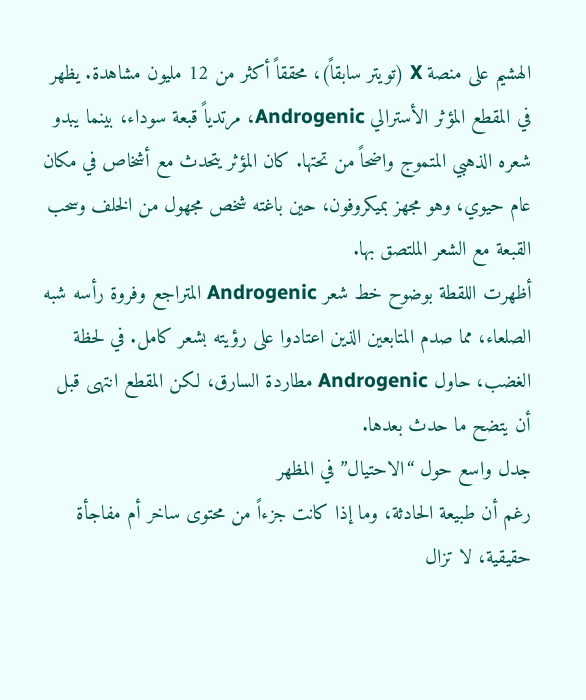الهشيم على منصة X (تويتر سابقاً)، محققاً أكثر من 12 مليون مشاهدة. يظهر في المقطع المؤثر الأسترالي Androgenic، مرتدياً قبعة سوداء، بينما يبدو شعره الذهبي المتموج واضحاً من تحتها. كان المؤثر يتحدث مع أشخاص في مكان عام حيوي، وهو مجهز بميكروفون، حين باغته شخص مجهول من الخلف وسحب القبعة مع الشعر الملتصق بها.
أظهرت اللقطة بوضوح خط شعر Androgenic المتراجع وفروة رأسه شبه الصلعاء، مما صدم المتابعين الذين اعتادوا على رؤيته بشعر كامل. في لحظة الغضب، حاول Androgenic مطاردة السارق، لكن المقطع انتهى قبل أن يتضح ما حدث بعدها.
جدل واسع حول “الاحتيال” في المظهر
رغم أن طبيعة الحادثة، وما إذا كانت جزءاً من محتوى ساخر أم مفاجأة حقيقية، لا تزال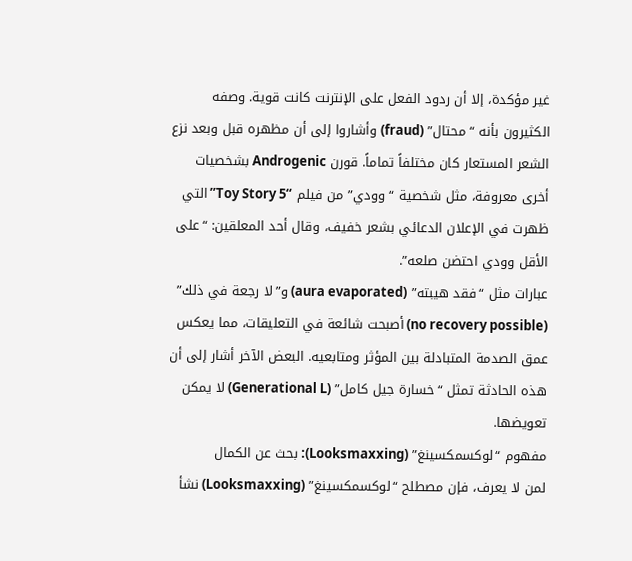غير مؤكدة، إلا أن ردود الفعل على الإنترنت كانت قوية. وصفه الكثيرون بأنه “محتال” (fraud) وأشاروا إلى أن مظهره قبل وبعد نزع الشعر المستعار كان مختلفاً تماماً. قورن Androgenic بشخصيات أخرى معروفة، مثل شخصية “وودي” من فيلم “Toy Story 5” التي ظهرت في الإعلان الدعائي بشعر خفيف، وقال أحد المعلقين: “على الأقل وودي احتضن صلعه”.
عبارات مثل “فقد هيبته” (aura evaporated) و”لا رجعة في ذلك” (no recovery possible) أصبحت شائعة في التعليقات، مما يعكس عمق الصدمة المتبادلة بين المؤثر ومتابعيه. البعض الآخر أشار إلى أن هذه الحادثة تمثل “خسارة جيل كامل” (Generational L) لا يمكن تعويضها.
مفهوم “لوكسمكسينغ” (Looksmaxxing): بحث عن الكمال
لمن لا يعرف، فإن مصطلح “لوكسمكسينغ” (Looksmaxxing) نشأ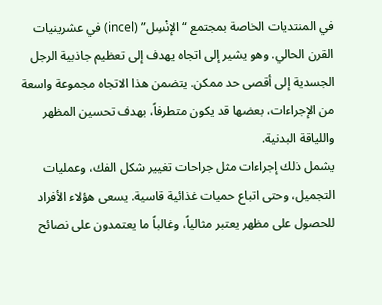في المنتديات الخاصة بمجتمع “الإنْسِل” (incel) في عشرينيات القرن الحالي. وهو يشير إلى اتجاه يهدف إلى تعظيم جاذبية الرجل الجسدية إلى أقصى حد ممكن. يتضمن هذا الاتجاه مجموعة واسعة من الإجراءات، بعضها قد يكون متطرفاً، بهدف تحسين المظهر واللياقة البدنية.
يشمل ذلك إجراءات مثل جراحات تغيير شكل الفك، وعمليات التجميل، وحتى اتباع حميات غذائية قاسية. يسعى هؤلاء الأفراد للحصول على مظهر يعتبر مثالياً، وغالباً ما يعتمدون على نصائح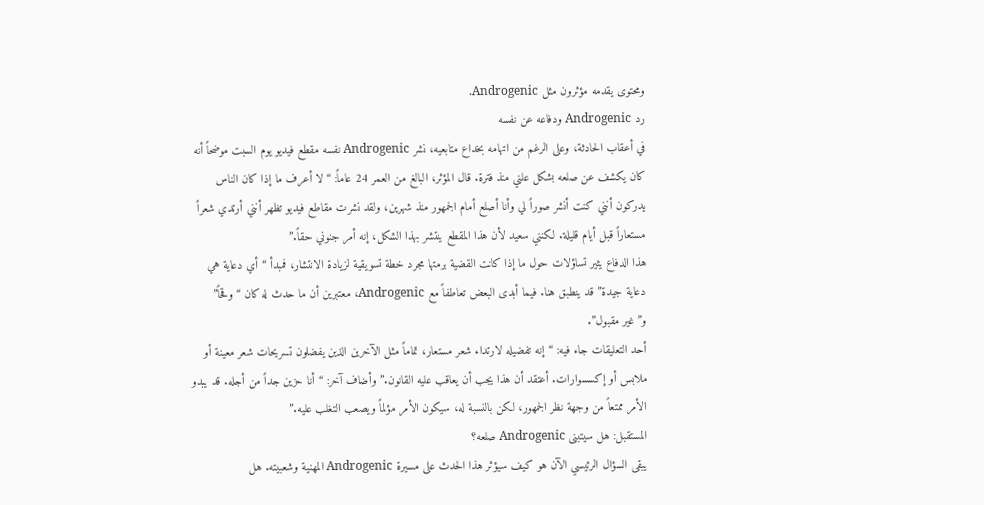ومحتوى يقدمه مؤثرون مثل Androgenic.
رد Androgenic ودفاعه عن نفسه
في أعقاب الحادثة، وعلى الرغم من اتهامه بخداع متابعيه، نشر Androgenic نفسه مقطع فيديو يوم السبت موضحاً أنه كان يكشف عن صلعه بشكل علني منذ فترة. قال المؤثر، البالغ من العمر 24 عاماً: “لا أعرف ما إذا كان الناس يدركون أنني كنت أنشر صوراً لي وأنا أصلع أمام الجمهور منذ شهرين، ولقد نشرت مقاطع فيديو تظهر أنني أرتدي شعراً مستعاراً قبل أيام قليلة. لكنني سعيد لأن هذا المقطع ينتشر بهذا الشكل، إنه أمر جنوني حقاً.”
هذا الدفاع يثير تساؤلات حول ما إذا كانت القضية برمتها مجرد خطة تسويقية لزيادة الانتشار، فمبدأ “أي دعاية هي دعاية جيدة” قد ينطبق هنا. فيما أبدى البعض تعاطفاً مع Androgenic، معتبرين أن ما حدث له كان “وقحاً” و”غير مقبول”.
أحد التعليقات جاء فيه: “إنه تفضيله لارتداء شعر مستعار، تماماً مثل الآخرين الذين يفضلون تسريحات شعر معينة أو ملابس أو إكسسوارات. أعتقد أن هذا يجب أن يعاقب عليه القانون.” وأضاف آخر: “أنا حزين جداً من أجله. قد يبدو الأمر ممتعاً من وجهة نظر الجمهور، لكن بالنسبة له، سيكون الأمر مؤلماً ويصعب التغلب عليه.”
المستقبل: هل سيتبنى Androgenic صلعه؟
يبقى السؤال الرئيسي الآن هو كيف سيؤثر هذا الحدث على مسيرة Androgenic المهنية وشعبيته. هل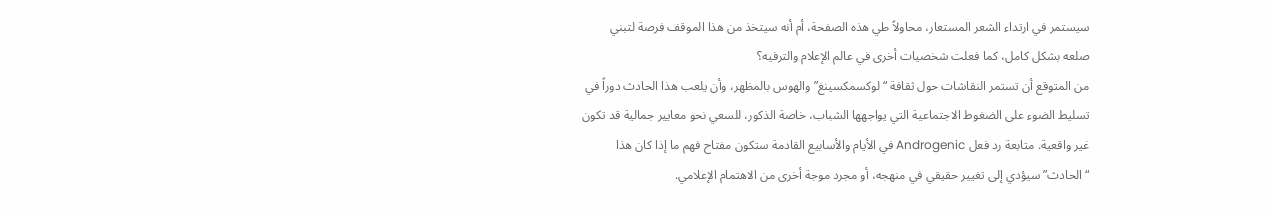سيستمر في ارتداء الشعر المستعار، محاولاً طي هذه الصفحة، أم أنه سيتخذ من هذا الموقف فرصة لتبني صلعه بشكل كامل، كما فعلت شخصيات أخرى في عالم الإعلام والترفيه؟
من المتوقع أن تستمر النقاشات حول ثقافة “لوكسمكسينغ” والهوس بالمظهر، وأن يلعب هذا الحادث دوراً في تسليط الضوء على الضغوط الاجتماعية التي يواجهها الشباب، خاصة الذكور، للسعي نحو معايير جمالية قد تكون غير واقعية. متابعة رد فعل Androgenic في الأيام والأسابيع القادمة ستكون مفتاح فهم ما إذا كان هذا “الحادث” سيؤدي إلى تغيير حقيقي في منهجه، أو مجرد موجة أخرى من الاهتمام الإعلامي.